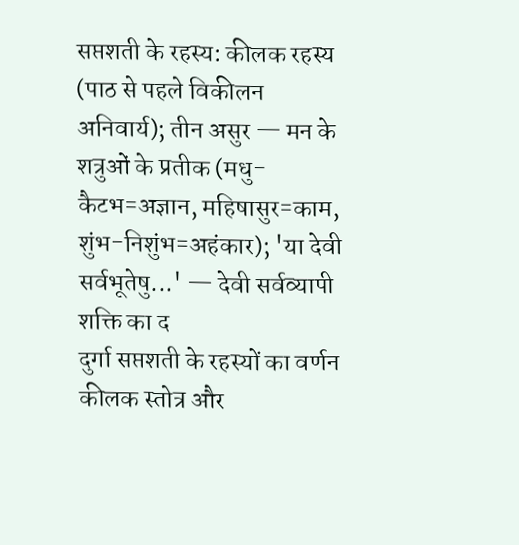सप्तशती के रहस्य: कीलक रहस्य (पाठ से पहले विकीलन अनिवार्य); तीन असुर — मन के शत्रुओं के प्रतीक (मधु-कैटभ=अज्ञान, महिषासुर=काम, शुंभ-निशुंभ=अहंकार); 'या देवी सर्वभूतेषु...' — देवी सर्वव्यापी शक्ति का द
दुर्गा सप्तशती के रहस्यों का वर्णन कीलक स्तोत्र और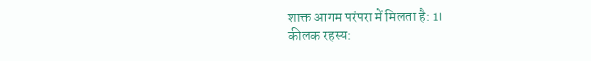शाक्त आगम परंपरा में मिलता है: 1।
कीलक रहस्य: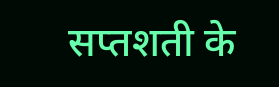सप्तशती के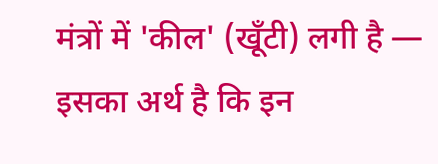मंत्रों में 'कील' (खूँटी) लगी है — इसका अर्थ है कि इन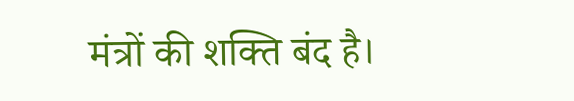मंत्रों की शक्ति बंद है।